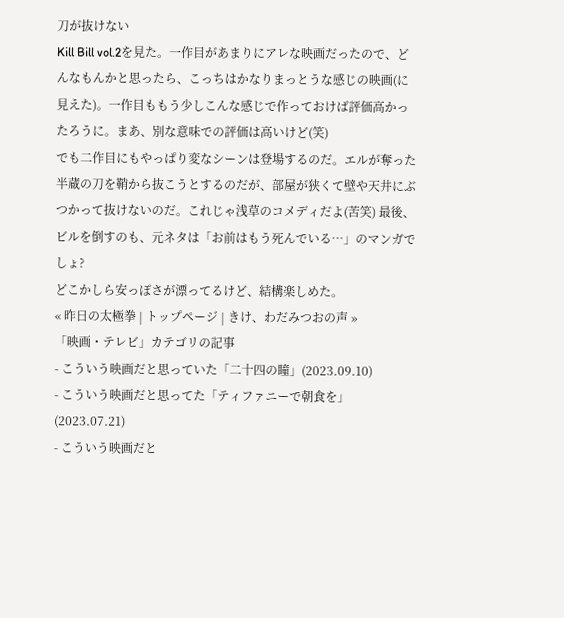刀が抜けない
Kill Bill vol.2を見た。一作目があまりにアレな映画だったので、どんなもんかと思ったら、こっちはかなりまっとうな感じの映画(に見えた)。一作目ももう少しこんな感じで作っておけば評価高かったろうに。まあ、別な意味での評価は高いけど(笑)
でも二作目にもやっぱり変なシーンは登場するのだ。エルが奪った半蔵の刀を鞘から抜こうとするのだが、部屋が狭くて壁や天井にぶつかって抜けないのだ。これじゃ浅草のコメディだよ(苦笑) 最後、ビルを倒すのも、元ネタは「お前はもう死んでいる…」のマンガでしょ?
どこかしら安っぽさが漂ってるけど、結構楽しめた。
« 昨日の太極拳 | トップページ | きけ、わだみつおの声 »
「映画・テレビ」カテゴリの記事
- こういう映画だと思っていた「二十四の瞳」(2023.09.10)
- こういう映画だと思ってた「ティファニーで朝食を」(2023.07.21)
- こういう映画だと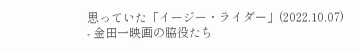思っていた「イージー・ライダー」(2022.10.07)
- 金田一映画の脇役たち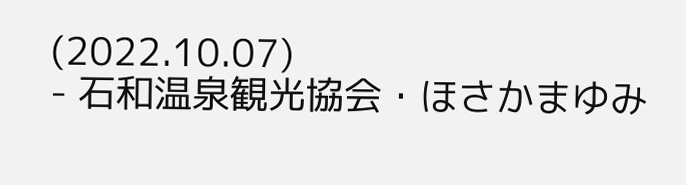(2022.10.07)
- 石和温泉観光協会・ほさかまゆみ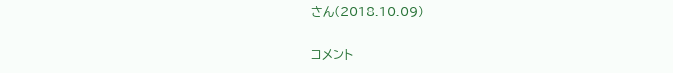さん(2018.10.09)

コメント